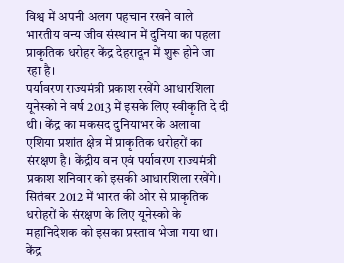विश्व में अपनी अलग पहचान रखने वाले भारतीय वन्य जीव संस्थान में दुनिया का पहला प्राकृतिक धरोहर केंद्र देहरादून में शुरू होने जा रहा है।
पर्यावरण राज्यमंत्री प्रकाश रखेंगे आधारशिला
यूनेस्को ने वर्ष 2013 में इसके लिए स्वीकृति दे दी थी। केंद्र का मकसद दुनियाभर के अलावा एशिया प्रशांत क्षेत्र में प्राकृतिक धरोहरों का संरक्षण है। केंद्रीय वन एवं पर्यावरण राज्यमंत्री प्रकाश शनिवार को इसकी आधारशिला रखेंगे।
सितंबर 2012 में भारत की ओर से प्राकृतिक धरोहरों के संरक्षण के लिए यूनेस्को के महानिदेशक को इसका प्रस्ताव भेजा गया था। केंद्र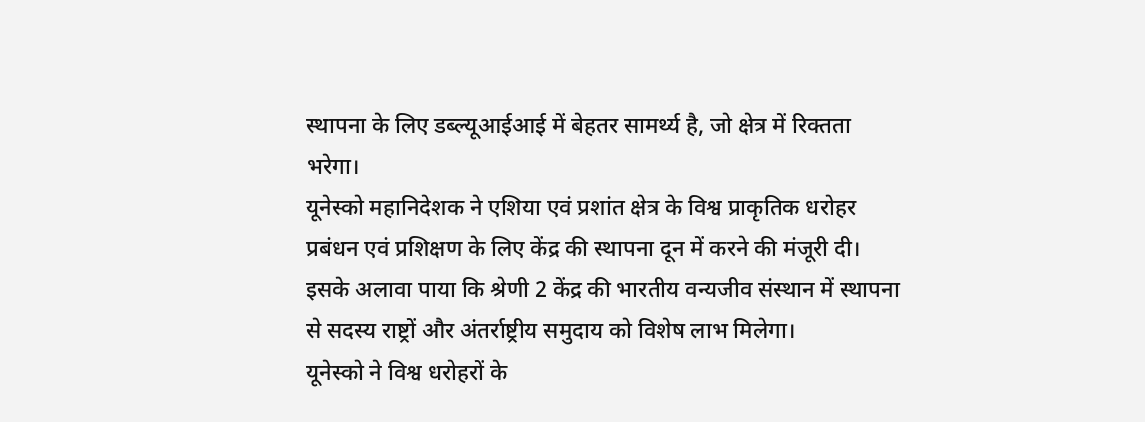स्थापना के लिए डब्ल्यूआईआई में बेहतर सामर्थ्य है, जो क्षेत्र में रिक्तता भरेगा।
यूनेस्को महानिदेशक ने एशिया एवं प्रशांत क्षेत्र के विश्व प्राकृतिक धरोहर प्रबंधन एवं प्रशिक्षण के लिए केंद्र की स्थापना दून में करने की मंजूरी दी। इसके अलावा पाया कि श्रेणी 2 केंद्र की भारतीय वन्यजीव संस्थान में स्थापना से सदस्य राष्ट्रों और अंतर्राष्ट्रीय समुदाय को विशेष लाभ मिलेगा।
यूनेस्को ने विश्व धरोहरों के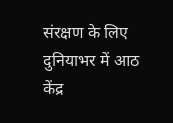संरक्षण के लिए दुनियाभर में आठ केंद्र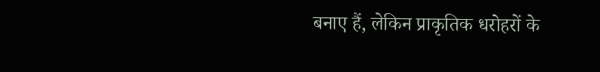बनाए हैं, लेकिन प्राकृतिक धरोहरों के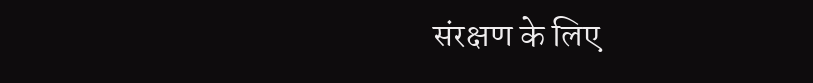संरक्षण के लिए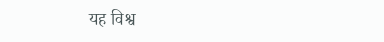यह विश्व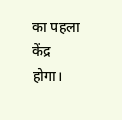का पहला केंद्र होगा।